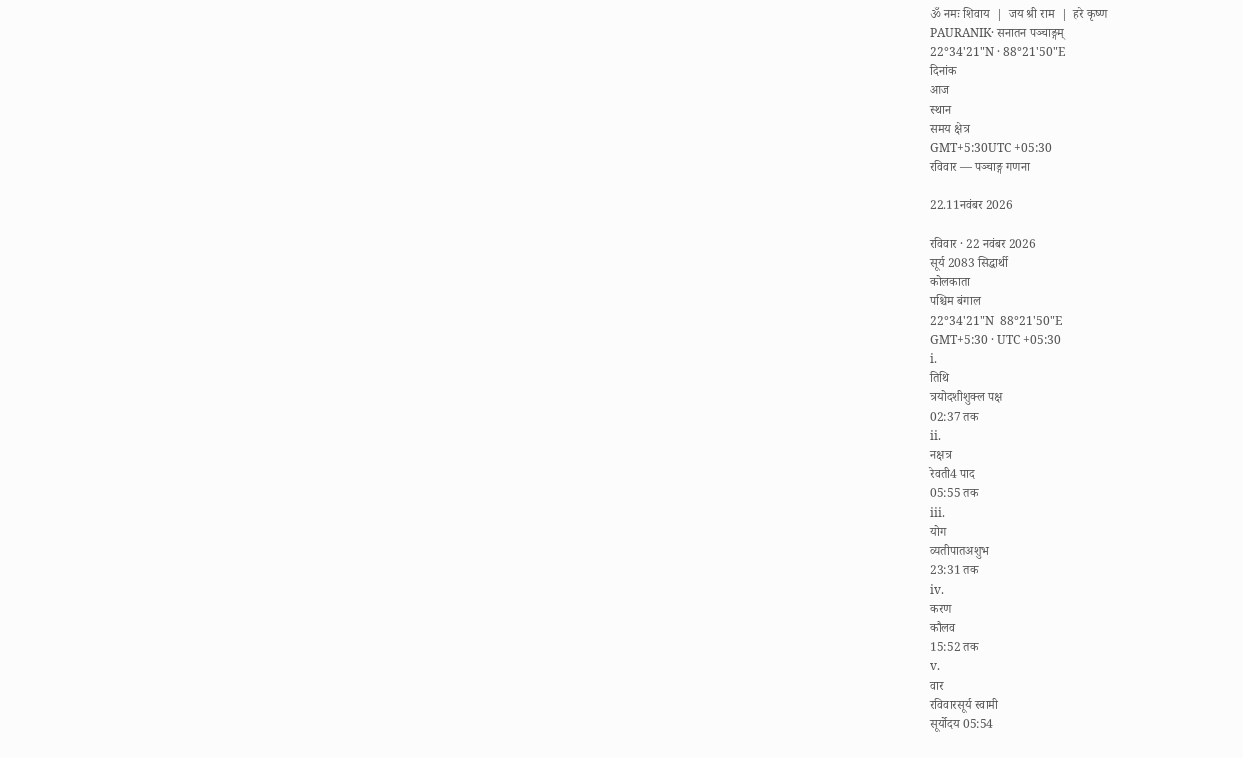ॐ नमः शिवाय  |  जय श्री राम  |  हरे कृष्ण
PAURANIK· सनातन पञ्चाङ्गम्
22°34'21"N · 88°21'50"E
दिनांक
आज
स्थान
समय क्षेत्र
GMT+5:30UTC +05:30
रविवार — पञ्चाङ्ग गणना

22.11नवंबर 2026

रविवार · 22 नवंबर 2026
सूर्य 2083 सिद्धार्थी
कोलकाता
पश्चिम बंगाल
22°34'21"N  88°21'50"E
GMT+5:30 · UTC +05:30
i.
तिथि
त्रयोदशीशुक्ल पक्ष
02:37 तक
ii.
नक्षत्र
रेवती4 पाद
05:55 तक
iii.
योग
व्यतीपातअशुभ
23:31 तक
iv.
करण
कौलव
15:52 तक
v.
वार
रविवारसूर्य स्वामी
सूर्योदय 05:54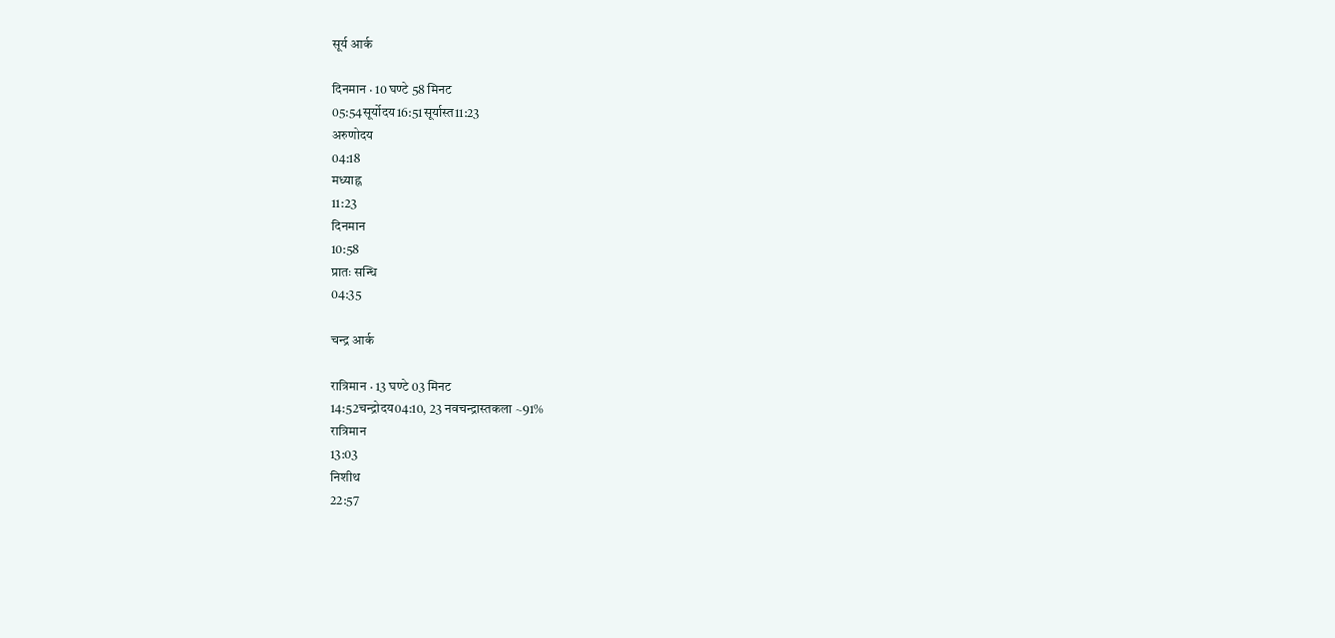सूर्य आर्क

दिनमान · 10 घण्टे 58 मिनट
05:54सूर्योदय16:51सूर्यास्त11:23
अरुणोदय
04:18
मध्याह्न
11:23
दिनमान
10:58
प्रातः सन्धि
04:35

चन्द्र आर्क

रात्रिमान · 13 घण्टे 03 मिनट
14:52चन्द्रोदय04:10, 23 नवचन्द्रास्तकला ~91%
रात्रिमान
13:03
निशीथ
22:57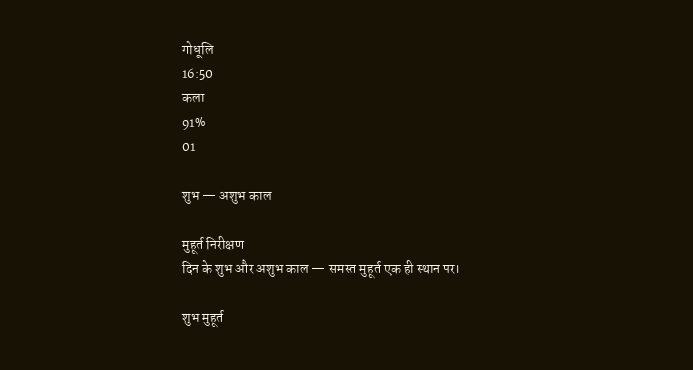गोधूलि
16:50
कला
91%
01

शुभ — अशुभ काल

मुहूर्त निरीक्षण
दिन के शुभ और अशुभ काल — समस्त मुहूर्त एक ही स्थान पर।

शुभ मुहूर्त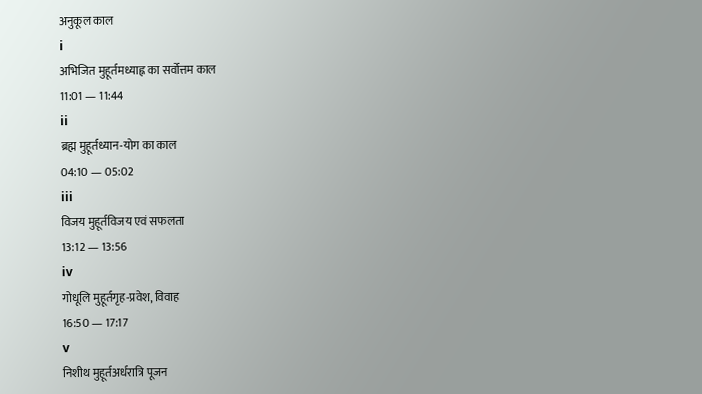अनुकूल काल
i
अभिजित मुहूर्तमध्याह्न का सर्वोत्तम काल
11:01 — 11:44
ii
ब्रह्म मुहूर्तध्यान-योग का काल
04:10 — 05:02
iii
विजय मुहूर्तविजय एवं सफलता
13:12 — 13:56
iv
गोधूलि मुहूर्तगृह-प्रवेश, विवाह
16:50 — 17:17
v
निशीथ मुहूर्तअर्धरात्रि पूजन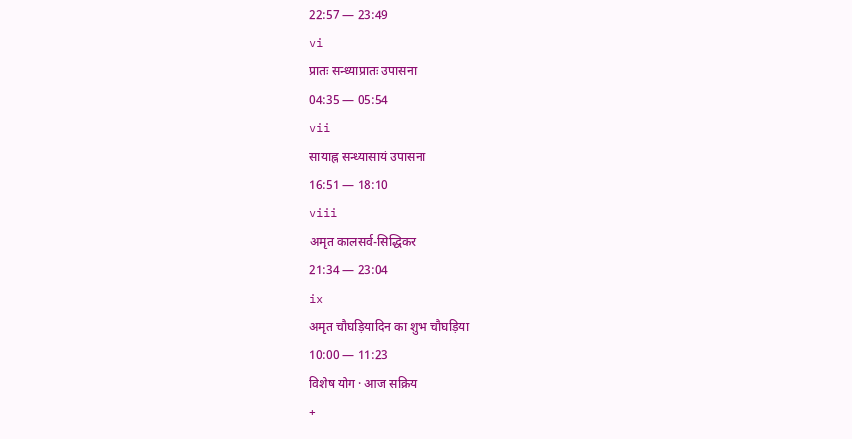22:57 — 23:49
vi
प्रातः सन्ध्याप्रातः उपासना
04:35 — 05:54
vii
सायाह्न सन्ध्यासायं उपासना
16:51 — 18:10
viii
अमृत कालसर्व-सिद्धिकर
21:34 — 23:04
ix
अमृत चौघड़ियादिन का शुभ चौघड़िया
10:00 — 11:23
विशेष योग · आज सक्रिय
+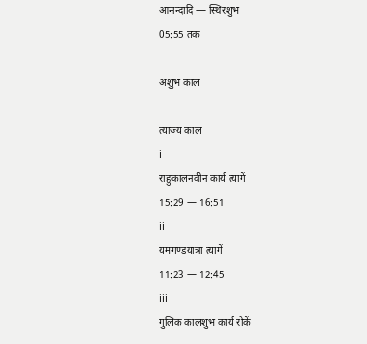आनन्दादि — स्थिरशुभ
05:55 तक

अशुभ काल

त्याज्य काल
i
राहुकालनवीन कार्य त्यागें
15:29 — 16:51
ii
यमगण्डयात्रा त्यागें
11:23 — 12:45
iii
गुलिक कालशुभ कार्य रोकें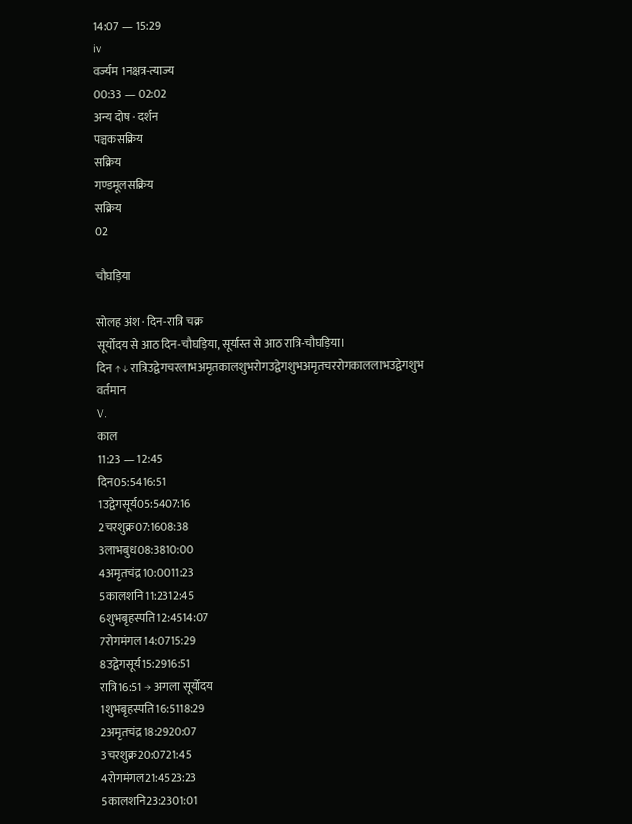14:07 — 15:29
iv
वर्ज्यम 1नक्षत्र-त्याज्य
00:33 — 02:02
अन्य दोष · दर्शन
पञ्चकसक्रिय
सक्रिय
गण्डमूलसक्रिय
सक्रिय
02

चौघड़िया

सोलह अंश · दिन-रात्रि चक्र
सूर्योदय से आठ दिन-चौघड़िया, सूर्यास्त से आठ रात्रि-चौघड़िया।
दिन ↑↓ रात्रिउद्वेगचरलाभअमृतकालशुभरोगउद्वेगशुभअमृतचररोगकाललाभउद्वेगशुभ
वर्तमान
V.
काल
11:23 — 12:45
दिन05:5416:51
1उद्वेगसूर्य05:5407:16
2चरशुक्र07:1608:38
3लाभबुध08:3810:00
4अमृतचंद्र10:0011:23
5कालशनि11:2312:45
6शुभबृहस्पति12:4514:07
7रोगमंगल14:0715:29
8उद्वेगसूर्य15:2916:51
रात्रि16:51 → अगला सूर्योदय
1शुभबृहस्पति16:5118:29
2अमृतचंद्र18:2920:07
3चरशुक्र20:0721:45
4रोगमंगल21:4523:23
5कालशनि23:2301:01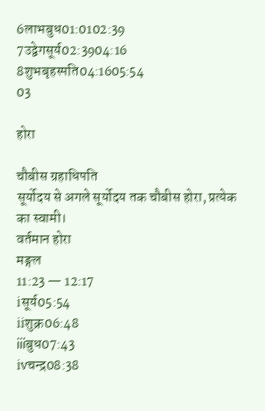6लाभबुध01:0102:39
7उद्वेगसूर्य02:3904:16
8शुभबृहस्पति04:1605:54
03

होरा

चौबीस ग्रहाधिपति
सूर्योदय से अगले सूर्योदय तक चौबीस होरा, प्रत्येक का स्वामी।
वर्तमान होरा
मङ्गल
11:23 — 12:17
iसूर्य05:54
iiशुक्र06:48
iiiबुध07:43
ivचन्द्र08:38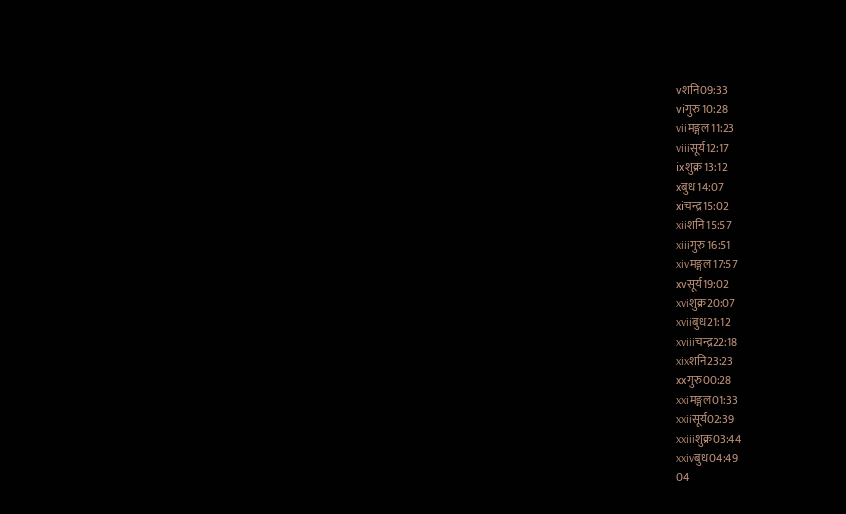vशनि09:33
viगुरु10:28
viiमङ्गल11:23
viiiसूर्य12:17
ixशुक्र13:12
xबुध14:07
xiचन्द्र15:02
xiiशनि15:57
xiiiगुरु16:51
xivमङ्गल17:57
xvसूर्य19:02
xviशुक्र20:07
xviiबुध21:12
xviiiचन्द्र22:18
xixशनि23:23
xxगुरु00:28
xxiमङ्गल01:33
xxiiसूर्य02:39
xxiiiशुक्र03:44
xxivबुध04:49
04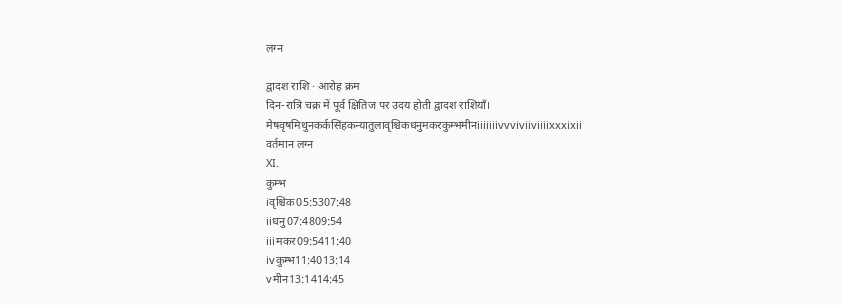लग्न

द्वादश राशि · आरोह क्रम
दिन-रात्रि चक्र में पूर्व क्षितिज पर उदय होती द्वादश राशियाँ।
मेषवृषमिथुनकर्कसिंहकन्यातुलावृश्चिकधनुमकरकुम्भमीनiiiiiiivvviviiviiiixxxixii
वर्तमान लग्न
XI.
कुम्भ
iवृश्चिक05:5307:48
iiधनु07:4809:54
iiiमकर09:5411:40
ivकुम्भ11:4013:14
vमीन13:1414:45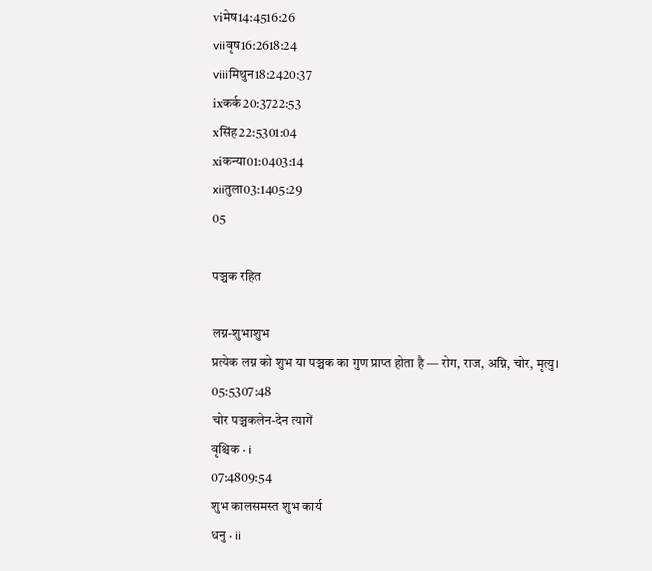viमेष14:4516:26
viiवृष16:2618:24
viiiमिथुन18:2420:37
ixकर्क20:3722:53
xसिंह22:5301:04
xiकन्या01:0403:14
xiiतुला03:1405:29
05

पञ्चक रहित

लग्न-शुभाशुभ
प्रत्येक लग्न को शुभ या पञ्चक का गुण प्राप्त होता है — रोग, राज, अग्नि, चोर, मृत्यु।
05:5307:48
चोर पञ्चकलेन-देन त्यागें
वृश्चिक · i
07:4809:54
शुभ कालसमस्त शुभ कार्य
धनु · ii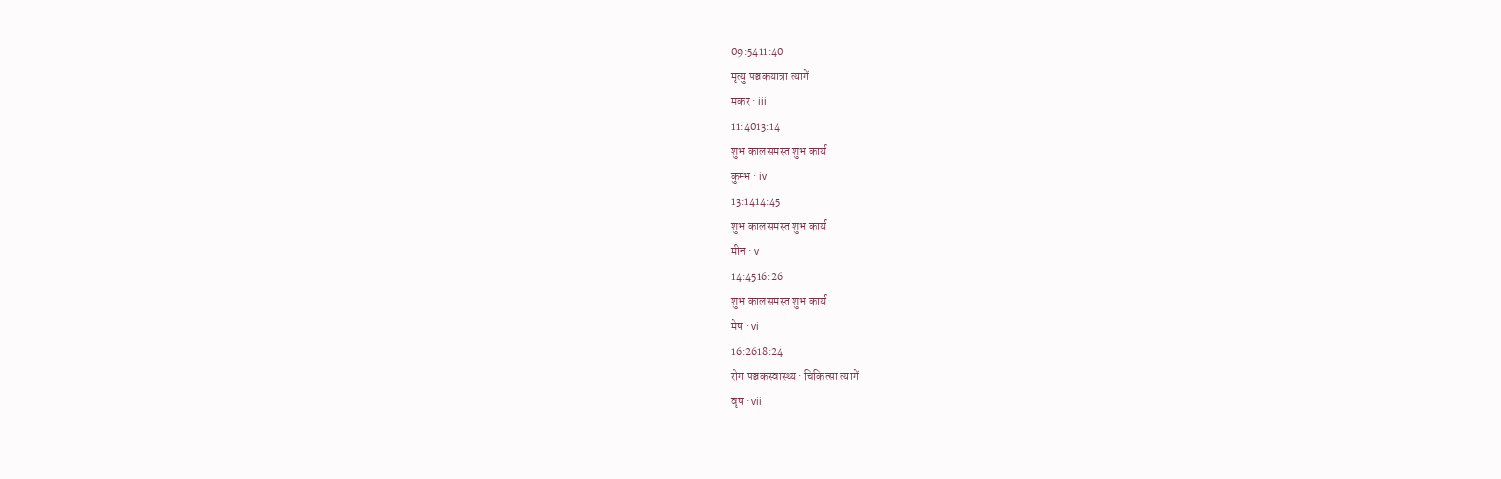09:5411:40
मृत्यु पञ्चकयात्रा त्यागें
मकर · iii
11:4013:14
शुभ कालसमस्त शुभ कार्य
कुम्भ · iv
13:1414:45
शुभ कालसमस्त शुभ कार्य
मीन · v
14:4516:26
शुभ कालसमस्त शुभ कार्य
मेष · vi
16:2618:24
रोग पञ्चकस्वास्थ्य · चिकित्सा त्यागें
वृष · vii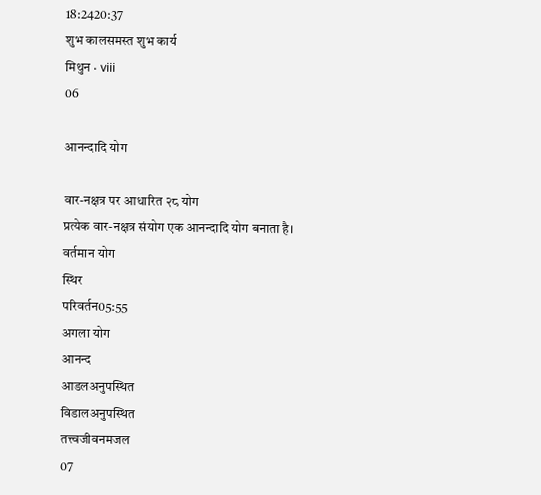18:2420:37
शुभ कालसमस्त शुभ कार्य
मिथुन · viii
06

आनन्दादि योग

वार-नक्षत्र पर आधारित २८ योग
प्रत्येक वार-नक्षत्र संयोग एक आनन्दादि योग बनाता है।
वर्तमान योग
स्थिर
परिवर्तन05:55
अगला योग
आनन्द
आडलअनुपस्थित
विडालअनुपस्थित
तत्त्वजीवनमजल
07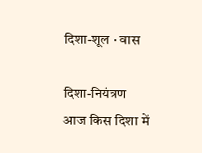दिशा-शूल · वास

दिशा-नियंत्रण
आज किस दिशा में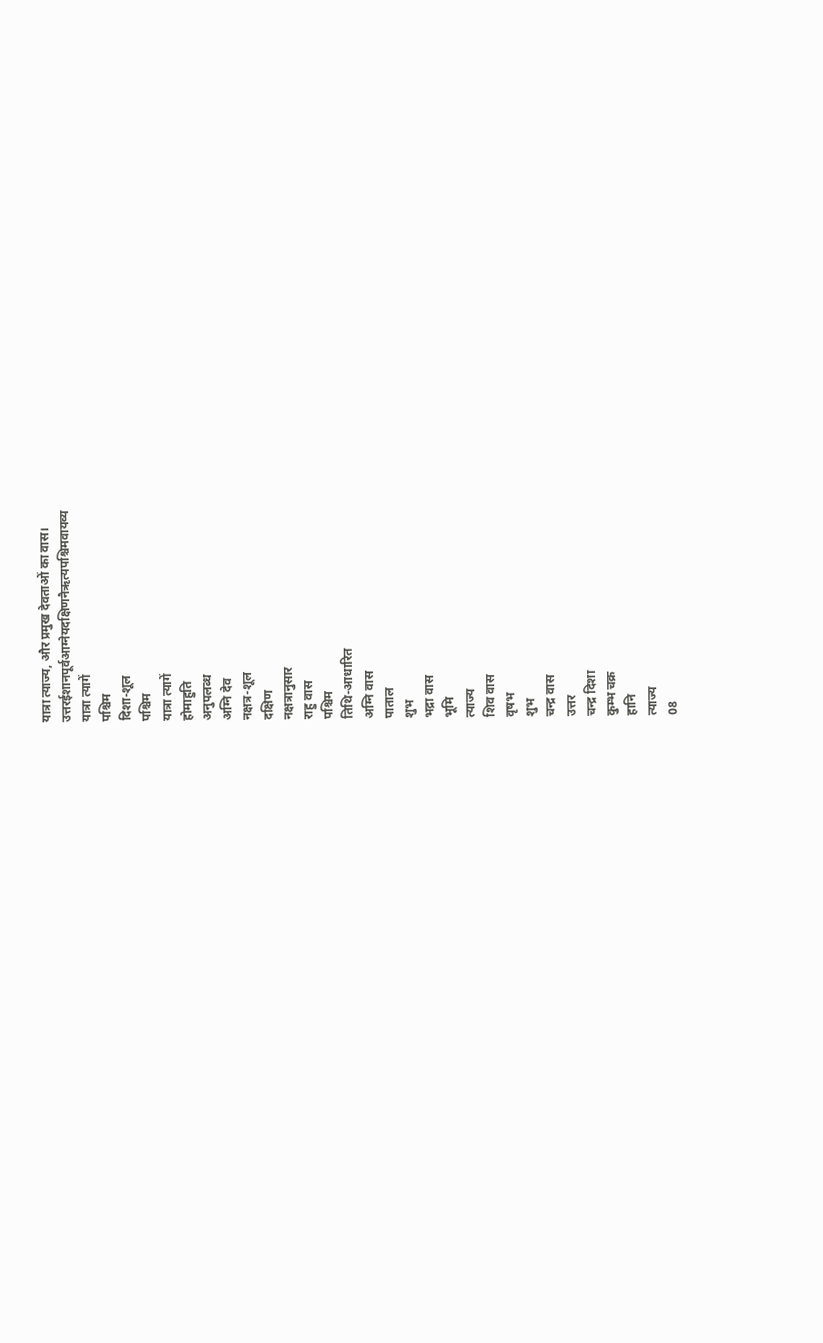यात्रा त्याज्य, और प्रमुख देवताओं का वास।
उत्तरईशानपूर्वआग्नेयदक्षिणनैऋत्यपश्चिमवायव्य
यात्रा त्यागें
पश्चिम
दिशा-शूल
पश्चिम
यात्रा त्यागें
होमाहुति
अनुपलब्ध
अग्नि देव
नक्षत्र-शूल
दक्षिण
नक्षत्रानुसार
राहु वास
पश्चिम
तिथि-आधारित
अग्नि वास
पाताल
शुभ
भद्रा वास
भूमि
त्याज्य
शिव वास
वृषभ
शुभ
चन्द्र वास
उत्तर
चन्द्र दिशा
कुम्भ चक्र
हानि
त्याज्य
08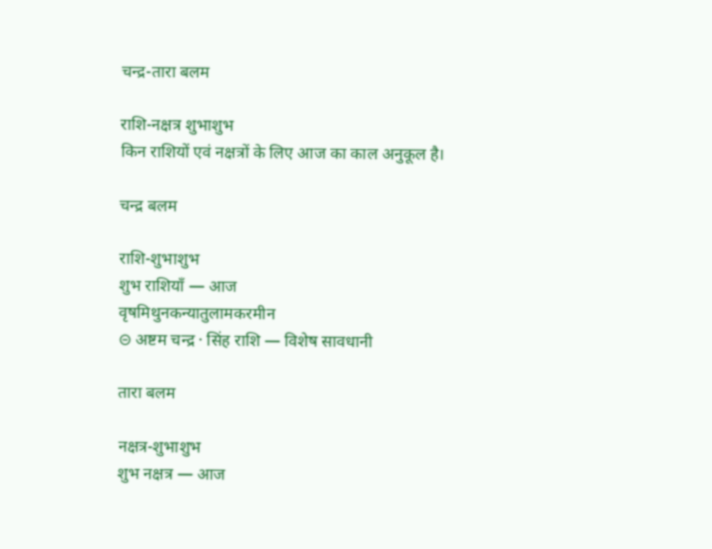चन्द्र-तारा बलम

राशि-नक्षत्र शुभाशुभ
किन राशियों एवं नक्षत्रों के लिए आज का काल अनुकूल है।

चन्द्र बलम

राशि-शुभाशुभ
शुभ राशियाँ — आज
वृषमिथुनकन्यातुलामकरमीन
⊝ अष्टम चन्द्र · सिंह राशि — विशेष सावधानी

तारा बलम

नक्षत्र-शुभाशुभ
शुभ नक्षत्र — आज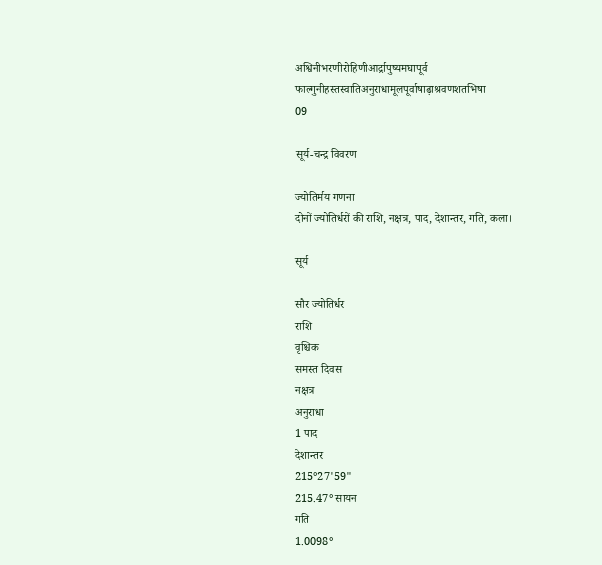अश्विनीभरणीरोहिणीआर्द्रापुष्यमघापूर्व फाल्गुनीहस्तस्वातिअनुराधामूलपूर्वाषाढ़ाश्रवणशतभिषा
09

सूर्य-चन्द्र विवरण

ज्योतिर्मय गणना
दोनों ज्योतिर्धरों की राशि, नक्षत्र, पाद, देशान्तर, गति, कला।

सूर्य

सौर ज्योतिर्धर
राशि
वृश्चिक
समस्त दिवस
नक्षत्र
अनुराधा
1 पाद
देशान्तर
215°27'59"
215.47° सायन
गति
1.0098°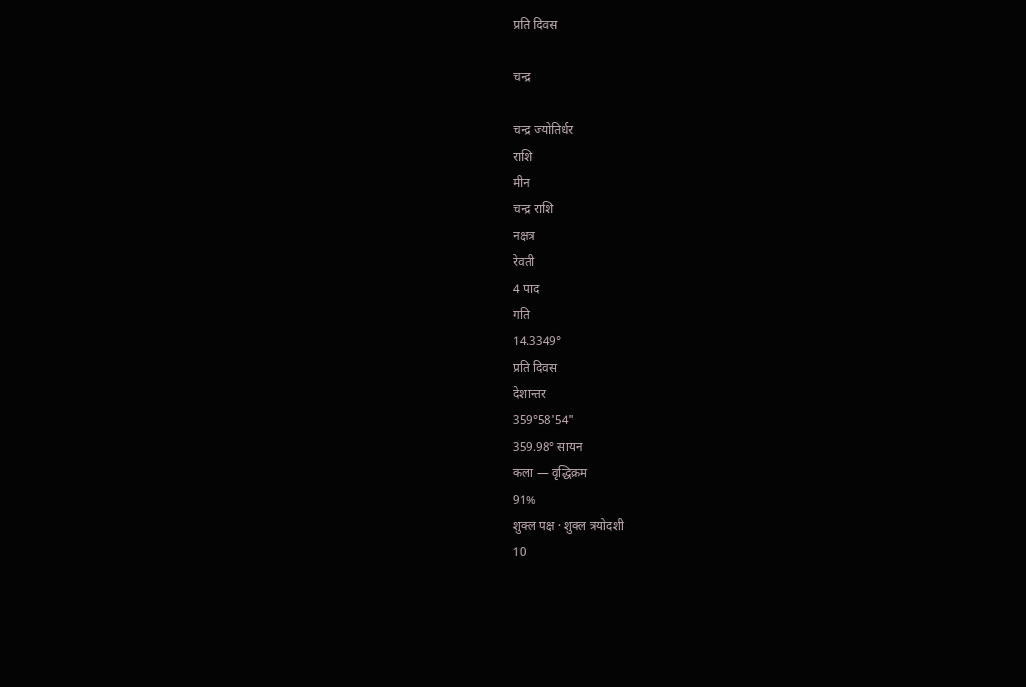प्रति दिवस

चन्द्र

चन्द्र ज्योतिर्धर
राशि
मीन
चन्द्र राशि
नक्षत्र
रेवती
4 पाद
गति
14.3349°
प्रति दिवस
देशान्तर
359°58'54"
359.98° सायन
कला — वृद्धिक्रम
91%
शुक्ल पक्ष · शुक्ल त्रयोदशी
10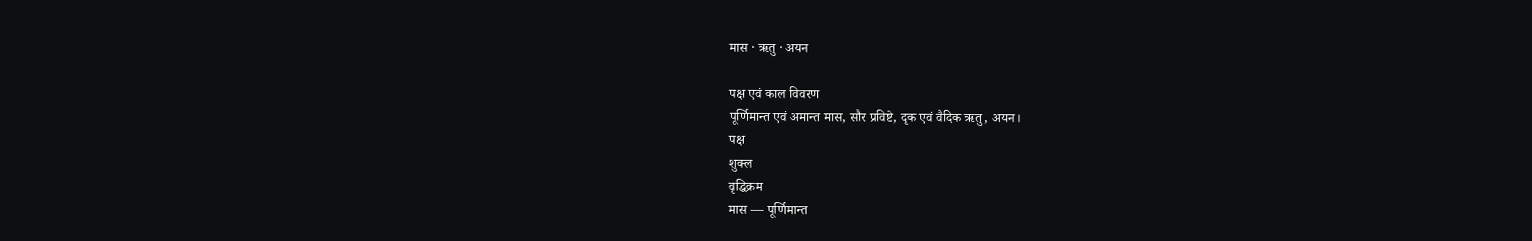मास · ऋतु · अयन

पक्ष एवं काल विवरण
पूर्णिमान्त एवं अमान्त मास, सौर प्रविष्टे, दृक एवं वैदिक ऋतु, अयन।
पक्ष
शुक्ल
वृद्धिक्रम
मास — पूर्णिमान्त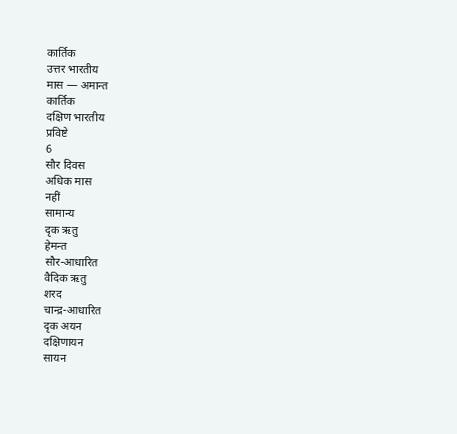कार्तिक
उत्तर भारतीय
मास — अमान्त
कार्तिक
दक्षिण भारतीय
प्रविष्टे
6
सौर दिवस
अधिक मास
नहीं
सामान्य
दृक ऋतु
हेमन्त
सौर-आधारित
वैदिक ऋतु
शरद
चान्द्र-आधारित
दृक अयन
दक्षिणायन
सायन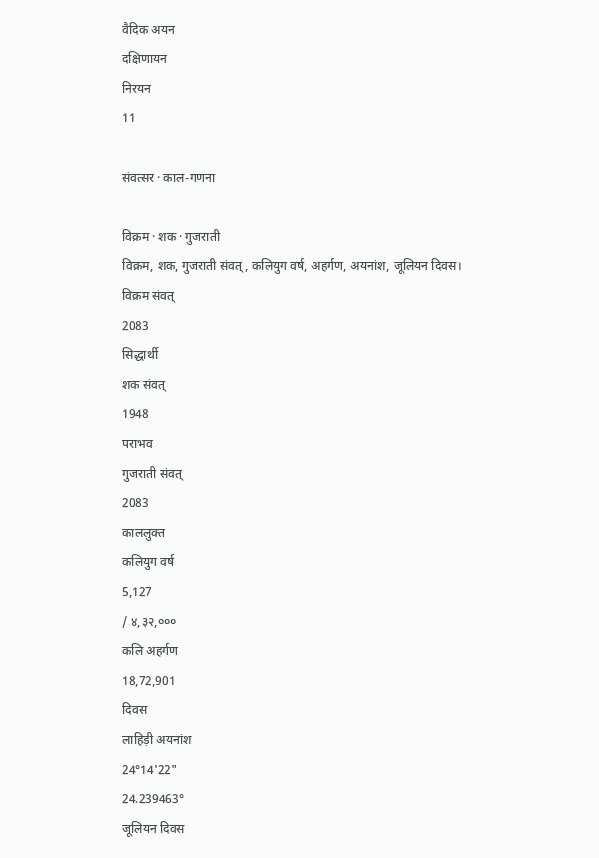वैदिक अयन
दक्षिणायन
निरयन
11

संवत्सर · काल-गणना

विक्रम · शक · गुजराती
विक्रम, शक, गुजराती संवत्, कलियुग वर्ष, अहर्गण, अयनांश, जूलियन दिवस।
विक्रम संवत्
2083
सिद्धार्थी
शक संवत्
1948
पराभव
गुजराती संवत्
2083
काललुक्त
कलियुग वर्ष
5,127
/ ४,३२,०००
कलि अहर्गण
18,72,901
दिवस
लाहिड़ी अयनांश
24°14'22"
24.239463°
जूलियन दिवस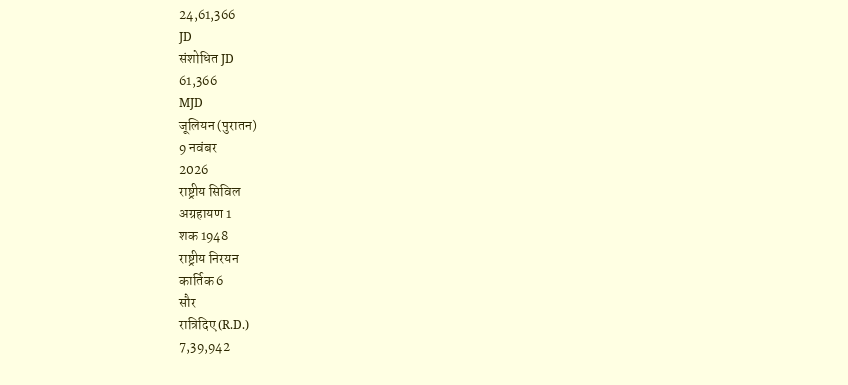24,61,366
JD
संशोधित JD
61,366
MJD
जूलियन (पुरातन)
9 नवंबर
2026
राष्ट्रीय सिविल
अग्रहायण 1
शक 1948
राष्ट्रीय निरयन
कार्तिक 6
सौर
रात्रिदिए (R.D.)
7,39,942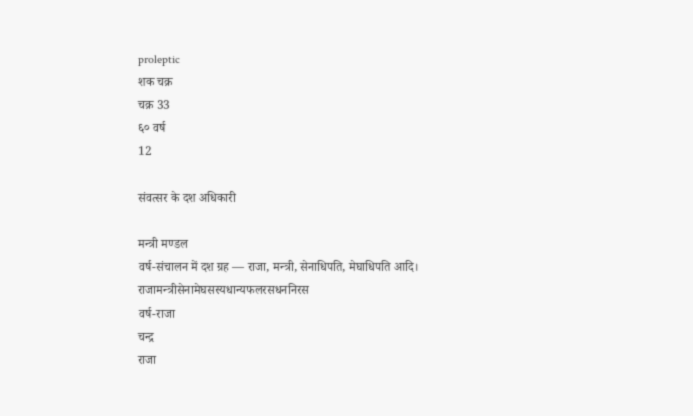proleptic
शक चक्र
चक्र 33
६० वर्ष
12

संवत्सर के दश अधिकारी

मन्त्री मण्डल
वर्ष-संचालन में दश ग्रह — राजा, मन्त्री, सेनाधिपति, मेघाधिपति आदि।
राजामन्त्रीसेनामेघसस्यधान्यफलरसधननिरस
वर्ष-राजा
चन्द्र
राजा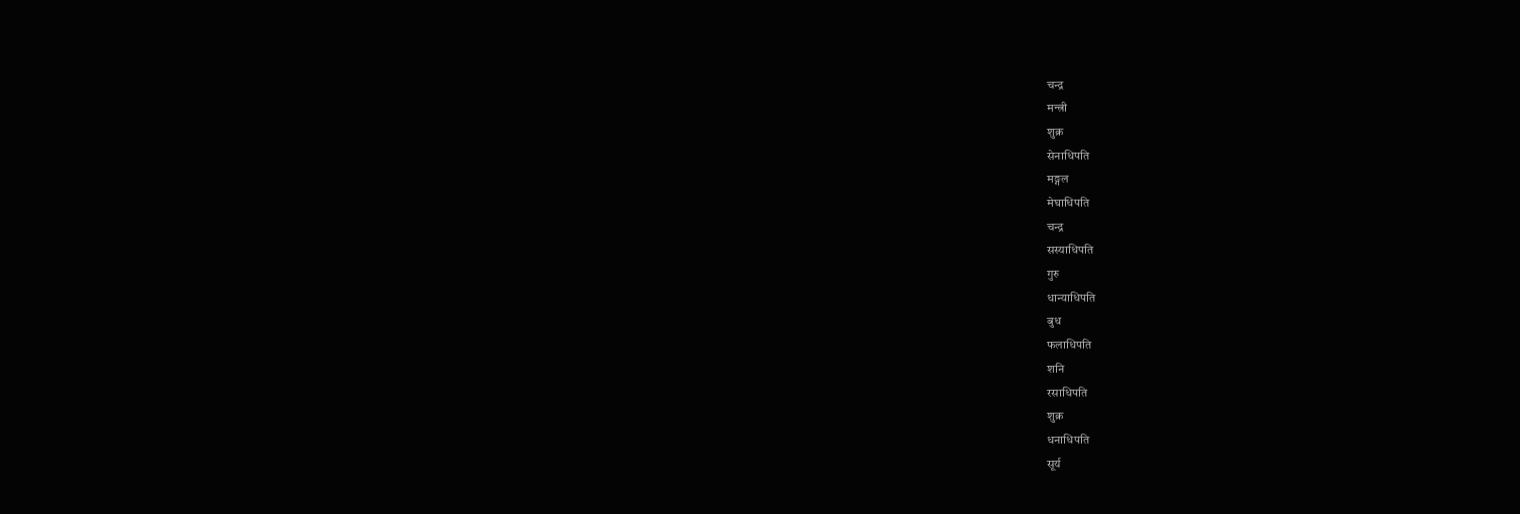चन्द्र
मन्त्री
शुक्र
सेनाधिपति
मङ्गल
मेघाधिपति
चन्द्र
सस्याधिपति
गुरु
धान्याधिपति
बुध
फलाधिपति
शनि
रसाधिपति
शुक्र
धनाधिपति
सूर्य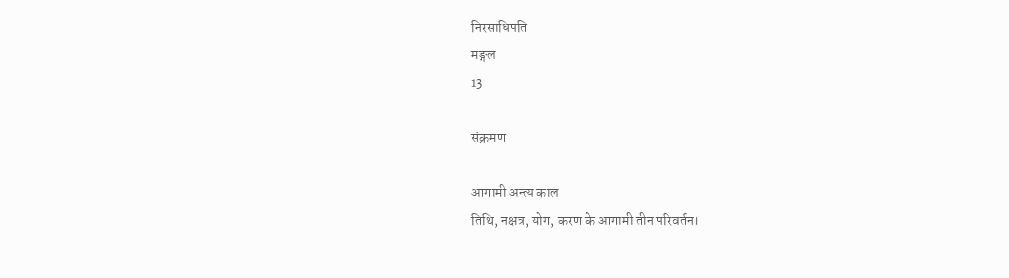निरसाधिपति
मङ्गल
13

संक्रमण

आगामी अन्त्य काल
तिथि, नक्षत्र, योग, करण के आगामी तीन परिवर्तन।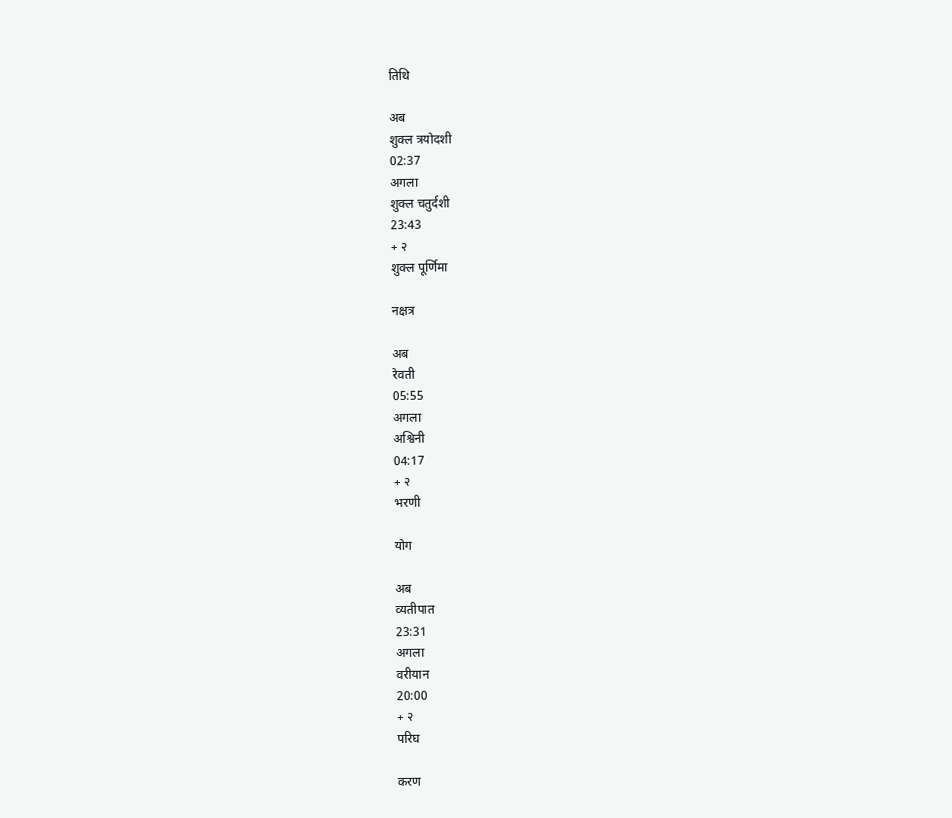तिथि

अब
शुक्ल त्रयोदशी
02:37
अगला
शुक्ल चतुर्दशी
23:43
+ २
शुक्ल पूर्णिमा

नक्षत्र

अब
रेवती
05:55
अगला
अश्विनी
04:17
+ २
भरणी

योग

अब
व्यतीपात
23:31
अगला
वरीयान
20:00
+ २
परिघ

करण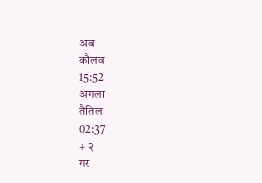अब
कौलव
15:52
अगला
तैतिल
02:37
+ २
गर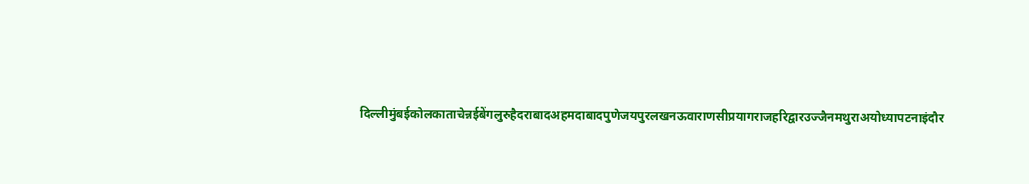दिल्लीमुंबईकोलकाताचेन्नईबेंगलुरुहैदराबादअहमदाबादपुणेजयपुरलखनऊवाराणसीप्रयागराजहरिद्वारउज्जैनमथुराअयोध्यापटनाइंदौर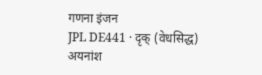गणना इंजन
JPL DE441 · दृक् (वेधसिद्ध)
अयनांश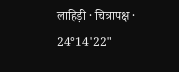लाहिड़ी · चित्रापक्ष · 24°14'22"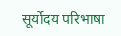सूर्योदय परिभाषा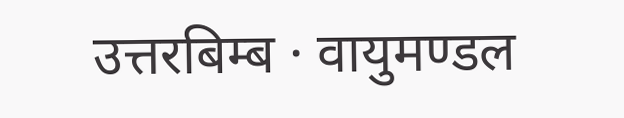उत्तरबिम्ब · वायुमण्डल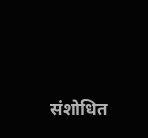संशोधित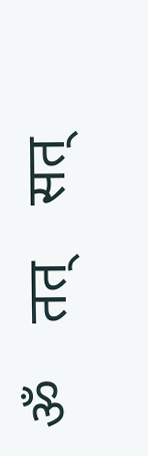ॐ    तत्    सत्